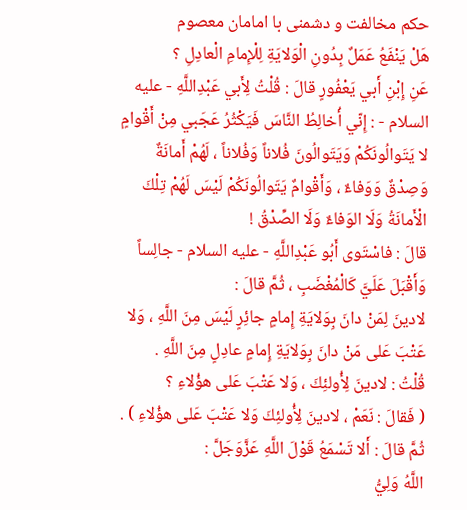حكم مخالفت و دشمنى با امامان معصوم
هَلْ يَنْفَعُ عَمَلٌ بِدُونِ الْوَلايَةِ لِلْإِمامِ الْعادِلِ ؟
عَنِ إِبْنِ أَبي يَعْفُورٍ قالَ : قُلْتُ لِأَبي عَبْدِاللَّهِ - عليه السلام - : إِنّي أُخالِطُ النَّاسَ فَيَكْثُرُ عَجَبي مِنْ أَقْوامٍ لا يَتَوالُونَكُمْ وَيَتَوالُونَ فُلاناً وَفُلاناً ، لَهُمْ أَمانَةٌ وَصِدْقٌ وَوَفاءٌ ، وَأَقْوامٌ يَتَوالُونَكُمْ لَيْسَ لَهُمْ تِلْكَ الْأَمانَةُ وَلَا الوَفاءٌ وَلَا الصِّدْقُ !
قالَ : فاسْتَوى أَبُو عَبْدِاللَّهِ - عليه السلام - جالِساً وَأَقْبَلَ عَلَيَّ كَالْمُغْضَبِ ، ثُمَّ قالَ :
لادينَ لِمَنْ دانَ بِوَلايَةِ إِمامٍ جائِرٍ لَيْسَ مِنَ اللَّهِ ، وَلا عَتْبَ عَلى مَنْ دانَ بِوَلايَةِ إِمامٍ عادِلٍ مِنَ اللَّهِ .
قُلْتُ : لادينَ لِأُولئِكَ ، وَلا عَتْبَ عَلى هؤُلاءِ ؟
( فَقالَ : نَعَمْ ، لادينَ لِأُولئِكَ وَلا عَتْبَ عَلى هؤُلاءِ ) .
ثُمَّ قالَ : أَلا تَسْمَعُ قَوْلَ اللَّهِ عَزَّوَجَلَّ :
اللَّهُ وَلِيُّ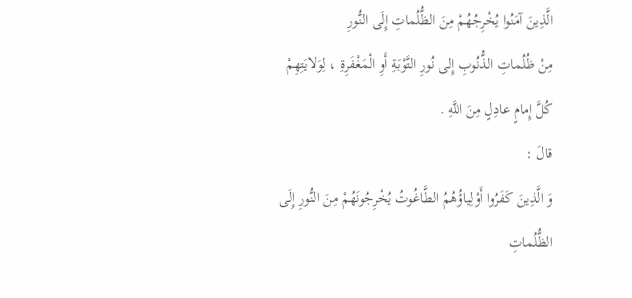الَّذِينَ آمَنُوا يُخْرِجُهُمْ مِنَ الظُّلُماتِ إِلَى النُّورِ
مِنْ ظُلُماتِ الذُّنُوبِ إِلى نُورِ التَّوْبَةِ أَوِ الْمَغْفَرِةِ ، لِوَلايَتِهِمْ كُلَّ إِمامٍ عادِلٍ مِنَ اللَّهِ .
قالَ :
وَ الَّذِينَ كَفَرُوا أَوْلِياؤُهُمُ الطَّاغُوتُ يُخْرِجُونَهُمْ مِنَ النُّورِ إِلَى الظُّلُماتِ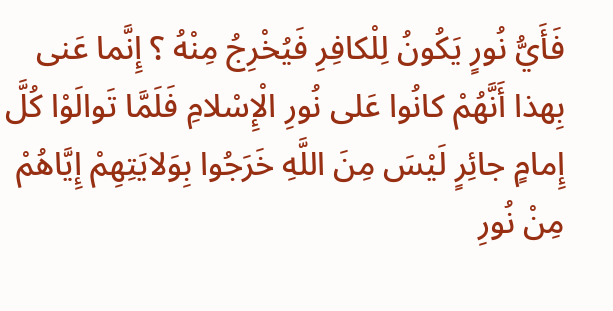فَأَيُّ نُورٍ يَكُونُ لِلْكافِرِ فَيُخْرِجُ مِنْهُ ؟ إِنَّما عَنى بِهذا أَنَّهُمْ كانُوا عَلى نُورِ الْإِسْلامِ فَلَمَّا تَوالَوْا كُلَّ إِمامٍ جائِرٍ لَيْسَ مِنَ اللَّهِ خَرَجُوا بِوَلايَتِهِمْ إِيَّاهُمْ مِنْ نُورِ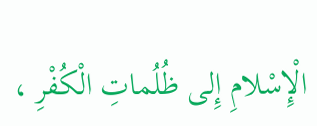الْإِسْلامِ إِلى ظُلُماتِ الْكُفْرِ ،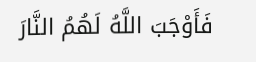فَأَوْجَبَ اللَّهُ لَهُمُ النَّارَ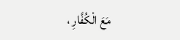مَعَ الْكُفَّارِ ،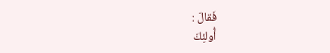فَقالَ :
أُولئِكَ